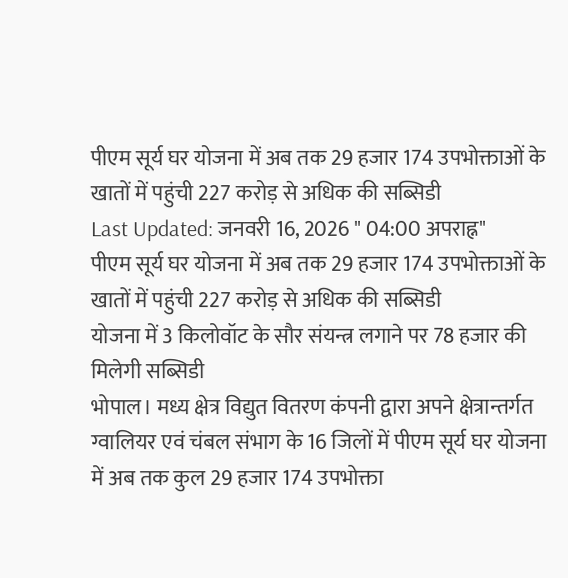पीएम सूर्य घर योजना में अब तक 29 हजार 174 उपभोक्ताओं के खातों में पहुंची 227 करोड़ से अधिक की सब्सिडी
Last Updated: जनवरी 16, 2026 " 04:00 अपराह्न"
पीएम सूर्य घर योजना में अब तक 29 हजार 174 उपभोक्ताओं के खातों में पहुंची 227 करोड़ से अधिक की सब्सिडी
योजना में 3 किलोवॉट के सौर संयन्त्र लगाने पर 78 हजार की मिलेगी सब्सिडी
भोपाल। मध्य क्षेत्र विद्युत वितरण कंपनी द्वारा अपने क्षेत्रान्तर्गत ग्वालियर एवं चंबल संभाग के 16 जिलों में पीएम सूर्य घर योजना में अब तक कुल 29 हजार 174 उपभोक्ता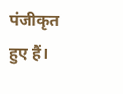पंजीकृत हुए हैं।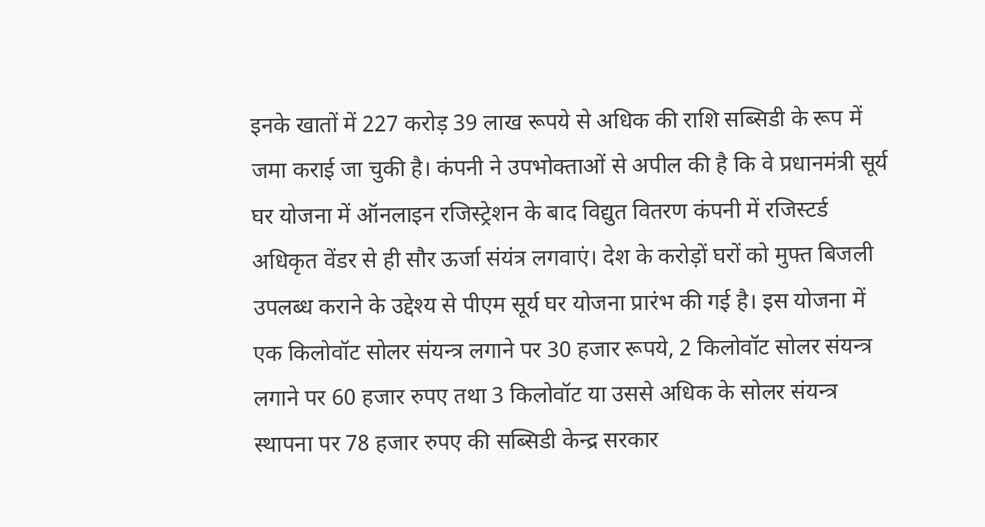इनके खातों में 227 करोड़ 39 लाख रूपये से अधिक की राशि सब्सिडी के रूप में जमा कराई जा चुकी है। कंपनी ने उपभोक्ताओं से अपील की है कि वे प्रधानमंत्री सूर्य घर योजना में ऑनलाइन रजिस्ट्रेशन के बाद विद्युत वितरण कंपनी में रजिस्टर्ड अधिकृत वेंडर से ही सौर ऊर्जा संयंत्र लगवाएं। देश के करोड़ों घरों को मुफ्त बिजली उपलब्ध कराने के उद्देश्य से पीएम सूर्य घर योजना प्रारंभ की गई है। इस योजना में एक किलोवॉट सोलर संयन्त्र लगाने पर 30 हजार रूपये, 2 किलोवॉट सोलर संयन्त्र लगाने पर 60 हजार रुपए तथा 3 किलोवॉट या उससे अधिक के सोलर संयन्त्र स्थापना पर 78 हजार रुपए की सब्सिडी केन्द्र सरकार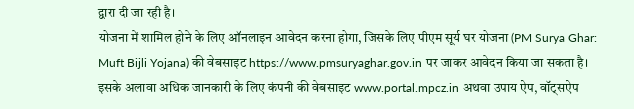द्वारा दी जा रही है।
योजना में शामिल होने के लिए ऑनलाइन आवेदन करना होगा, जिसके लिए पीएम सूर्य घर योजना (PM Surya Ghar: Muft Bijli Yojana) की वेबसाइट https://www.pmsuryaghar.gov.in पर जाकर आवेदन किया जा सकता है। इसके अलावा अधिक जानकारी के लिए कंपनी की वेबसाइट www.portal.mpcz.in अथवा उपाय ऐप, वॉट्सऐप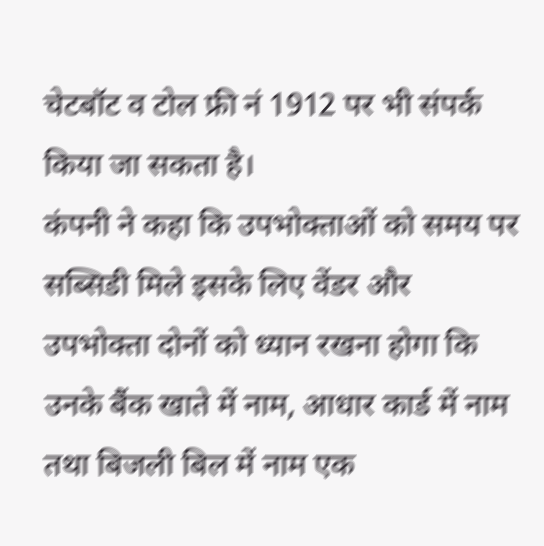चेटबॉट व टोल फ्री नं 1912 पर भी संपर्क किया जा सकता है।
कंपनी ने कहा कि उपभोक्ताओं को समय पर सब्सिडी मिले इसके लिए वेंडर और उपभोक्ता दोनों को ध्यान रखना होगा कि उनके बैंक खाते में नाम, आधार कार्ड में नाम तथा बिजली बिल में नाम एक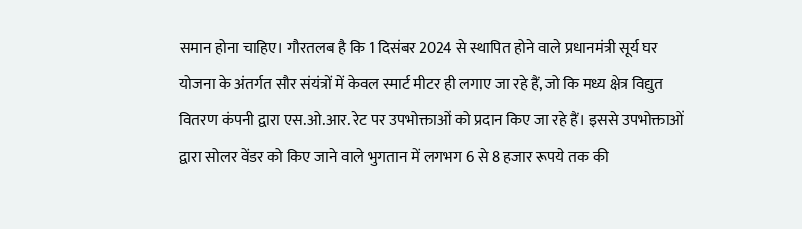समान होना चाहिए। गौरतलब है कि 1 दिसंबर 2024 से स्थापित होने वाले प्रधानमंत्री सूर्य घर योजना के अंतर्गत सौर संयंत्रों में केवल स्मार्ट मीटर ही लगाए जा रहे हैं, जो कि मध्य क्षेत्र विद्युत वितरण कंपनी द्वारा एस.ओ.आर. रेट पर उपभोक्ताओं को प्रदान किए जा रहे हैं। इससे उपभोक्ताओं द्वारा सोलर वेंडर को किए जाने वाले भुगतान में लगभग 6 से 8 हजार रूपये तक की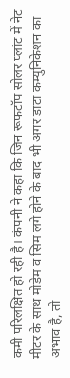कमी परिलक्षित हो रही है। कंपनी ने कहा कि जिन रूफटॉप सोलर प्लांट में नेट मीटर के साथ मोडेम व सिम लगे होने के बाद भी अगर डाटा कम्युनिकेशन का अभाव है, तो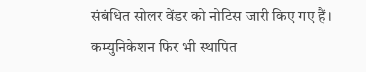संबंधित सोलर वेंडर को नोटिस जारी किए गए हैं। कम्युनिकेशन फिर भी स्थापित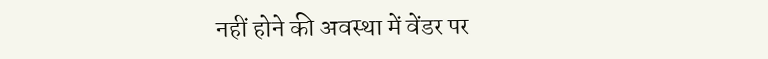नहीं होने की अवस्था में वेंडर पर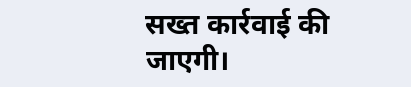सख्त कार्रवाई की जाएगी।